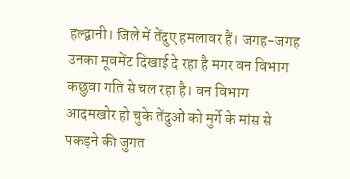हल्द्वानी। जिले में तेंदुए हमलावर हैं। जगह-जगह उनका मूवमेंट दिखाई दे रहा है मगर वन विभाग कछुवा गति से चल रहा है। वन विभाग आदमखोर हो चुके तेंदुओं को मुर्गे के मांस से पकड़ने की जुगत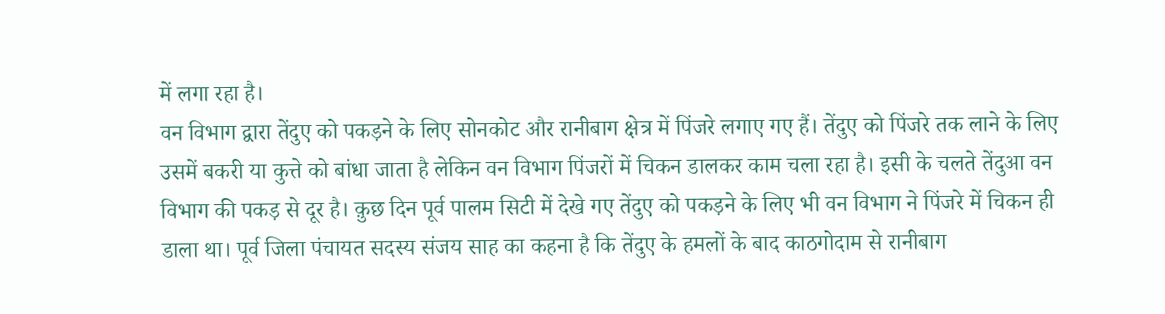में लगा रहा है।
वन विभाग द्वारा तेंदुए को पकड़ने के लिए सोनकोट और रानीबाग क्षेत्र में पिंजरे लगाए गए हैं। तेंदुए को पिंजरे तक लाने के लिए उसमें बकरी या कुत्ते को बांधा जाता है लेकिन वन विभाग पिंजरों में चिकन डालकर काम चला रहा है। इसी के चलते तेंदुआ वन विभाग की पकड़ से दूर है। क़ुछ दिन पूर्व पालम सिटी में देखे गए तेंदुए को पकड़ने के लिए भी वन विभाग ने पिंजरे में चिकन ही डाला था। पूर्व जिला पंचायत सदस्य संजय साह का कहना है कि तेंदुए के हमलों के बाद काठगोदाम से रानीबाग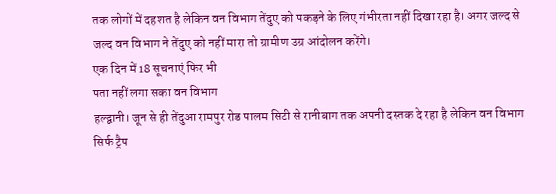तक लोगों में दहशत है लेकिन वन विभाग तेंदुए को पकड़ने के लिए गंभीरता नहीं दिखा रहा है। अगर जल्द से जल्द वन विभाग ने तेंदुए को नहीं मारा तो ग्रामीण उग्र आंदोलन करेंगे।
एक दिन में 18 सूचनाएं फिर भी
पता नहीं लगा सका वन विभाग
हल्द्वानी। जून से ही तेंदुआ रामपुर रोड पालम सिटी से रानीबाग तक अपनी दस्तक दे रहा है लेकिन वन विभाग सिर्फ ट्रैप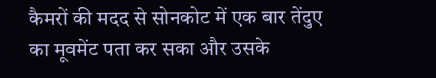कैमरों की मदद से सोनकोट में एक बार तेंदुए का मूवमेंट पता कर सका और उसके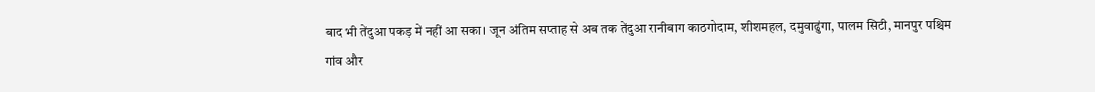बाद भी तेंदुआ पकड़ में नहीं आ सका। जून अंतिम सप्ताह से अब तक तेंदुआ रानीबाग काठगोदाम, शीशमहल, दमुवाढुंगा, पालम सिटी, मानपुर पश्चिम गांव और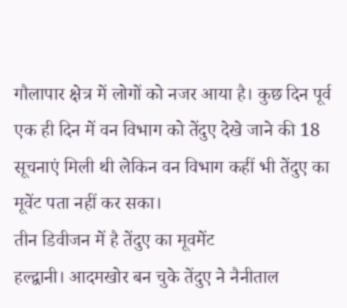गौलापार क्षेत्र में लोगों को नजर आया है। कुछ दिन पूर्व एक ही दिन में वन विभाग को तेंदुए देखे जाने की 18 सूचनाएं मिली थी लेकिन वन विभाग कहीं भी तेंदुए का मूवेंट पता नहीं कर सका।
तीन डिवीजन में है तेंदुए का मूवमेंट
हल्द्वानी। आदमखोर बन चुके तेंदुए ने नैनीताल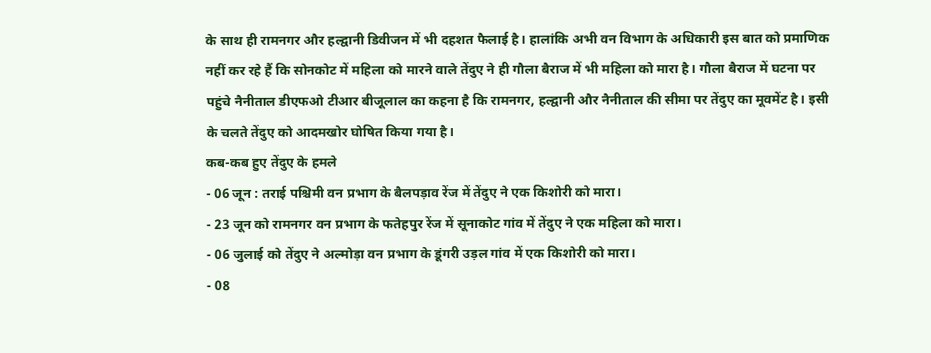के साथ ही रामनगर और हल्द्वानी डिवीजन में भी दहशत फैलाई है। हालांकि अभी वन विभाग के अधिकारी इस बात को प्रमाणिक नहीं कर रहे हैं कि सोनकोट में महिला को मारने वाले तेंदुए ने ही गौला बैराज में भी महिला को मारा है। गौला बैराज में घटना पर पहुंचे नैनीताल डीएफओ टीआर बीजूलाल का कहना है कि रामनगर, हल्द्वानी और नैनीताल की सीमा पर तेंदुए का मूवमेंट है। इसी के चलते तेंदुए को आदमखोर घोषित किया गया है।
कब-कब हुए तेंदुए के हमले
- 06 जून : तराई पश्चिमी वन प्रभाग के बैलपड़ाव रेंज में तेंदुए ने एक किशोरी को मारा।
- 23 जून को रामनगर वन प्रभाग के फतेहपुर रेंज में सूनाकोट गांव में तेंदुए ने एक महिला को मारा।
- 06 जुलाई को तेंदुए ने अल्मोड़ा वन प्रभाग के डूंगरी उड़ल गांव में एक किशोरी को मारा।
- 08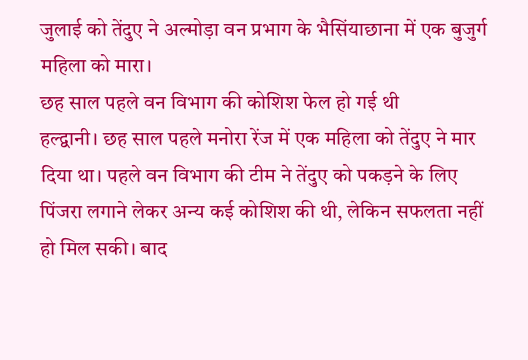जुलाई को तेंदुए ने अल्मोड़ा वन प्रभाग के भैसिंयाछाना में एक बुजुर्ग महिला को मारा।
छह साल पहले वन विभाग की कोशिश फेल हो गई थी
हल्द्वानी। छह साल पहले मनोरा रेंज में एक महिला को तेंदुए ने मार दिया था। पहले वन विभाग की टीम ने तेंदुए को पकड़ने के लिए पिंजरा लगाने लेकर अन्य कई कोशिश की थी, लेकिन सफलता नहीं हो मिल सकी। बाद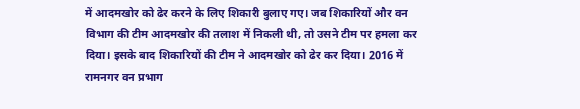में आदमखोर को ढेर करने के लिए शिकारी बुलाए गए। जब शिकारियों और वन विभाग की टीम आदमखोर की तलाश में निकली थी, तो उसने टीम पर हमला कर दिया। इसके बाद शिकारियों की टीम ने आदमखोर को ढेर कर दिया। 2016 में रामनगर वन प्रभाग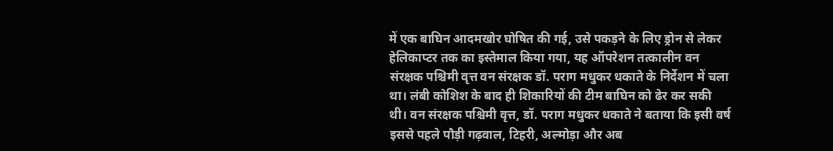में एक बाघिन आदमखोर घोषित की गई, उसे पकड़ने के लिए ड्रोन से लेकर हेलिकाप्टर तक का इस्तेमाल किया गया, यह ऑपरेशन तत्कालीन वन संरक्षक पश्चिमी वृत्त वन संरक्षक डॉ. पराग मधुकर धकाते के निर्देशन में चला था। लंबी कोशिश के बाद ही शिकारियों की टीम बाघिन को ढेर कर सकी थी। वन संरक्षक पश्चिमी वृत्त, डॉ. पराग मधुकर धकाते ने बताया कि इसी वर्ष इससे पहले पौड़ी गढ़वाल, टिहरी, अल्मोड़ा और अब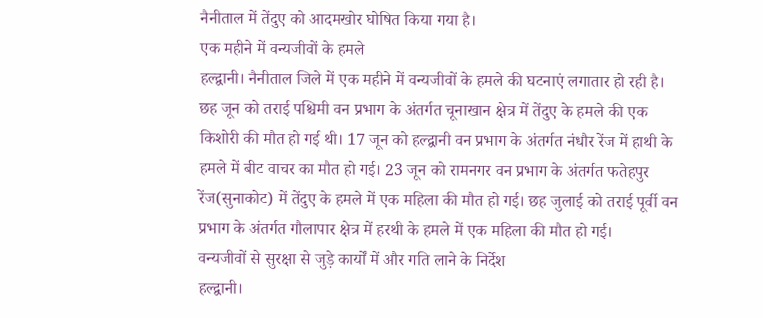नैनीताल में तेंदुए को आदमखोर घोषित किया गया है।
एक महीने में वन्यजीवों के हमले
हल्द्वानी। नैनीताल जिले में एक महीने में वन्यजीवों के हमले की घटनाएं लगातार हो रही है। छह जून को तराई पश्चिमी वन प्रभाग के अंतर्गत चूनाखान क्षेत्र में तेंदुए के हमले की एक किशोरी की मौत हो गई थी। 17 जून को हल्द्वानी वन प्रभाग के अंतर्गत नंधौर रेंज में हाथी के हमले में बीट वाचर का मौत हो गई। 23 जून को रामनगर वन प्रभाग के अंतर्गत फतेहपुर रेंज(सुनाकोट) में तेंदुए के हमले में एक महिला की मौत हो गई। छह जुलाई को तराई पूर्वी वन प्रभाग के अंतर्गत गौलापार क्षेत्र में हरथी के हमले में एक महिला की मौत हो गई।
वन्यजीवों से सुरक्षा से जुड़े कार्यों में और गति लाने के निर्देश
हल्द्वानी।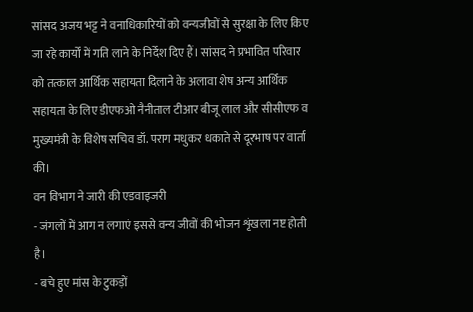सांसद अजय भट्ट ने वनाधिकारियों को वन्यजीवों से सुरक्षा के लिए किए जा रहे कार्यों में गति लाने के निर्देश दिए हैं। सांसद ने प्रभावित परिवार को तत्काल आर्थिक सहायता दिलाने के अलावा शेष अन्य आर्थिक सहायता के लिए डीएफओ नैनीताल टीआर बीजू लाल और सीसीएफ व मुख्यमंत्री के विशेष सचिव डॉ. पराग मधुकर धकाते से दूरभाष पर वार्ता की।
वन विभाग ने जारी की एडवाइजरी
- जंगलों में आग न लगाएं इससे वन्य जीवों की भोजन शृंखला नष्ट होती है।
- बचे हुए मांस के टुकड़ों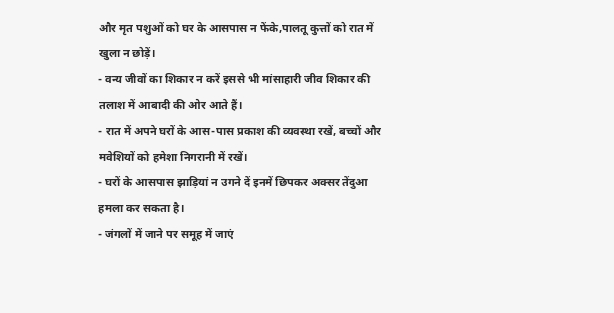और मृत पशुओं को घर के आसपास न फेंके,पालतू कुत्तों को रात में खुला न छोड़ें।
- वन्य जीवों का शिकार न करें इससे भी मांसाहारी जीव शिकार की तलाश में आबादी की ओर आते हैं।
- रात में अपने घरों के आस-पास प्रकाश की व्यवस्था रखें, बच्चों और मवेशियों को हमेशा निगरानी में रखें।
- घरों के आसपास झाड़ियां न उगने दें इनमें छिपकर अक्सर तेंदुआ हमला कर सकता है।
- जंगलों में जाने पर समूह में जाएं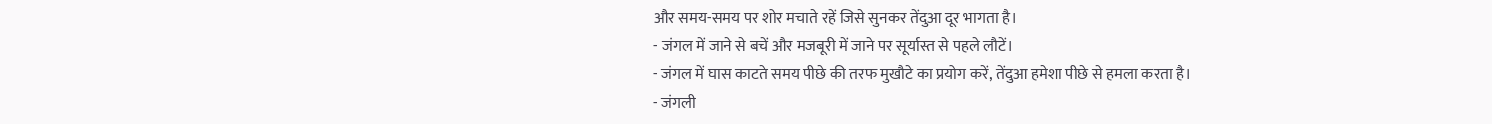और समय-समय पर शोर मचाते रहें जिसे सुनकर तेंदुआ दूर भागता है।
- जंगल में जाने से बचें और मजबूरी में जाने पर सूर्यास्त से पहले लौटें।
- जंगल में घास काटते समय पीछे की तरफ मुखौटे का प्रयोग करें, तेंदुआ हमेशा पीछे से हमला करता है।
- जंगली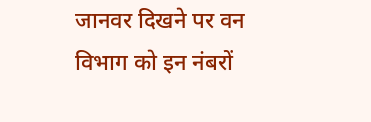जानवर दिखने पर वन विभाग को इन नंबरों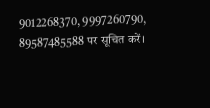9012268370, 9997260790, 89587485588 पर सूचित करें।